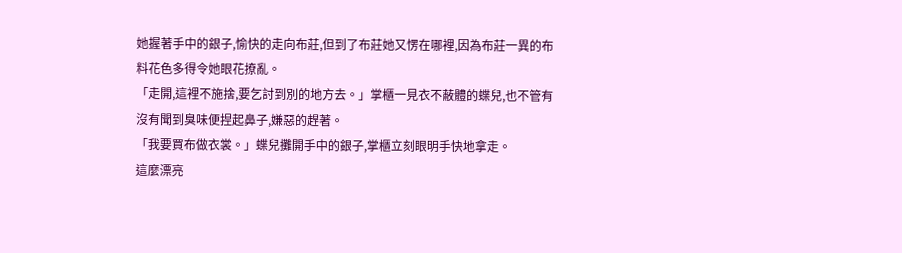她握著手中的銀子,愉快的走向布莊,但到了布莊她又愣在哪裡,因為布莊一異的布料花色多得令她眼花撩亂。
「走開,這裡不施捨,要乞討到別的地方去。」掌櫃一見衣不蔽體的蝶兒,也不管有沒有聞到臭味便捏起鼻子,嫌惡的趕著。
「我要買布做衣裳。」蝶兒攤開手中的銀子,掌櫃立刻眼明手快地拿走。
這麼漂亮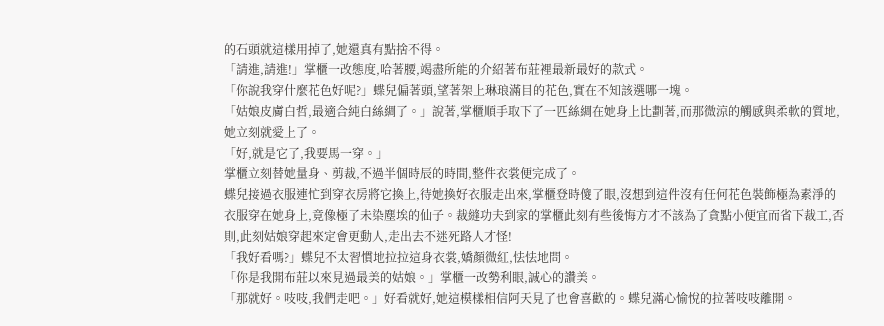的石頭就這樣用掉了,她還真有點捨不得。
「請進,請進!」掌櫃一改態度,哈著腰,竭盡所能的介紹著布莊裡最新最好的款式。
「你說我穿什麼花色好呢?」蝶兒偏著頭,望著架上琳琅滿目的花色,實在不知該選哪一塊。
「姑娘皮膚白哲,最適合純白絲綢了。」說著,掌櫃順手取下了一匹絲綢在她身上比劃著,而那微涼的觸感與柔軟的質地,她立刻就愛上了。
「好,就是它了,我要馬一穿。」
掌櫃立刻替她量身、剪裁,不過半個時辰的時間,整件衣裳便完成了。
蝶兒接過衣服連忙到穿衣房將它換上,待她換好衣服走出來,掌櫃登時傻了眼,沒想到這件沒有任何花色裝飾極為素淨的衣服穿在她身上,竟像極了未染塵埃的仙子。裁縫功夫到家的掌櫃此刻有些後悔方才不該為了貪點小便宜而省下裁工,否則,此刻姑娘穿起來定會更動人,走出去不迷死路人才怪!
「我好看嗎?」蝶兒不太習慣地拉拉這身衣裳,嬌顏微紅,怯怯地問。
「你是我開布莊以來見過最美的姑娘。」掌櫃一改勢利眼,誠心的讚美。
「那就好。吱吱,我們走吧。」好看就好,她這模樣相信阿天見了也會喜歡的。蝶兒滿心愉悅的拉著吱吱離開。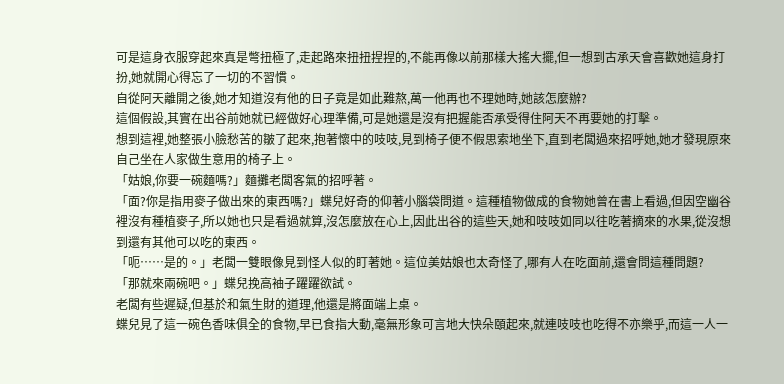可是這身衣服穿起來真是彆扭極了,走起路來扭扭捏捏的,不能再像以前那樣大搖大擺,但一想到古承天會喜歡她這身打扮,她就開心得忘了一切的不習慣。
自從阿天離開之後,她才知道沒有他的日子竟是如此難熬,萬一他再也不理她時,她該怎麼辦?
這個假設,其實在出谷前她就已經做好心理準備,可是她還是沒有把握能否承受得住阿天不再要她的打擊。
想到這裡,她整張小臉愁苦的皺了起來,抱著懷中的吱吱,見到椅子便不假思索地坐下,直到老闆過來招呼她,她才發現原來自己坐在人家做生意用的椅子上。
「姑娘,你要一碗麵嗎?」麵攤老闆客氣的招呼著。
「面?你是指用麥子做出來的東西嗎?」蝶兒好奇的仰著小腦袋問道。這種植物做成的食物她曾在書上看過,但因空幽谷裡沒有種植麥子,所以她也只是看過就算,沒怎麼放在心上,因此出谷的這些天,她和吱吱如同以往吃著摘來的水果,從沒想到還有其他可以吃的東西。
「呃……是的。」老闆一雙眼像見到怪人似的盯著她。這位美姑娘也太奇怪了,哪有人在吃面前,還會問這種問題?
「那就來兩碗吧。」蝶兒挽高袖子躍躍欲試。
老闆有些遲疑,但基於和氣生財的道理,他還是將面端上桌。
蝶兒見了這一碗色香味俱全的食物,早已食指大動,毫無形象可言地大快朵頤起來,就連吱吱也吃得不亦樂乎,而這一人一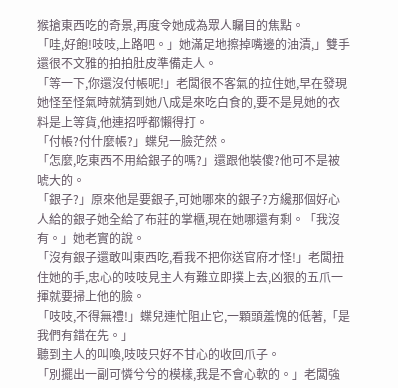猴搶東西吃的奇景,再度令她成為眾人矚目的焦點。
「哇,好飽!吱吱,上路吧。」她滿足地擦掉嘴邊的油漬,」雙手還很不文雅的拍拍肚皮準備走人。
「等一下,你還沒付帳呢!」老闆很不客氣的拉住她,早在發現她怪至怪氣時就猜到她八成是來吃白食的,要不是見她的衣料是上等貨,他連招呼都懶得打。
「付帳?付什麼帳?」蝶兒一臉茫然。
「怎麼,吃東西不用給銀子的嗎?」還跟他裝傻?他可不是被唬大的。
「銀子?」原來他是要銀子,可她哪來的銀子?方纔那個好心人給的銀子她全給了布莊的掌櫃,現在她哪還有剩。「我沒有。」她老實的說。
「沒有銀子還敢叫東西吃,看我不把你送官府才怪!」老闆扭住她的手,忠心的吱吱見主人有難立即撲上去,凶狠的五爪一揮就要掃上他的臉。
「吱吱,不得無禮!」蝶兒連忙阻止它,一顆頭羞愧的低著,「是我們有錯在先。」
聽到主人的叫喚,吱吱只好不甘心的收回爪子。
「別擺出一副可憐兮兮的模樣,我是不會心軟的。」老闆強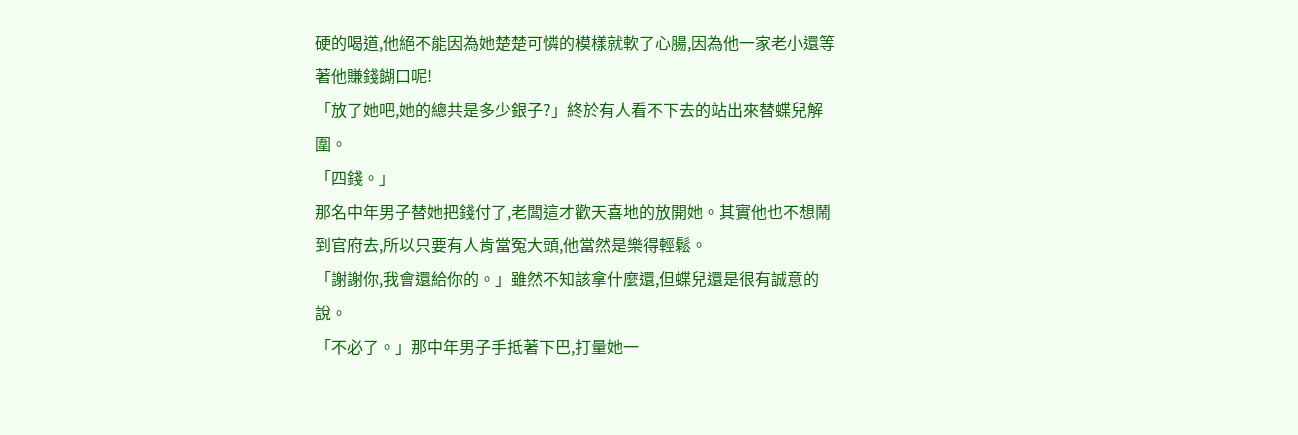硬的喝道,他絕不能因為她楚楚可憐的模樣就軟了心腸,因為他一家老小還等著他賺錢餬口呢!
「放了她吧,她的總共是多少銀子?」終於有人看不下去的站出來替蝶兒解圍。
「四錢。」
那名中年男子替她把錢付了,老闆這才歡天喜地的放開她。其實他也不想鬧到官府去,所以只要有人肯當冤大頭,他當然是樂得輕鬆。
「謝謝你,我會還給你的。」雖然不知該拿什麼還,但蝶兒還是很有誠意的說。
「不必了。」那中年男子手抵著下巴,打量她一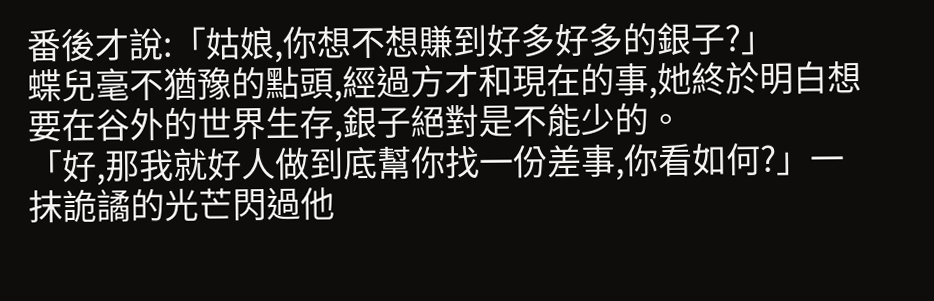番後才說:「姑娘,你想不想賺到好多好多的銀子?」
蝶兒毫不猶豫的點頭,經過方才和現在的事,她終於明白想要在谷外的世界生存,銀子絕對是不能少的。
「好,那我就好人做到底幫你找一份差事,你看如何?」一抹詭譎的光芒閃過他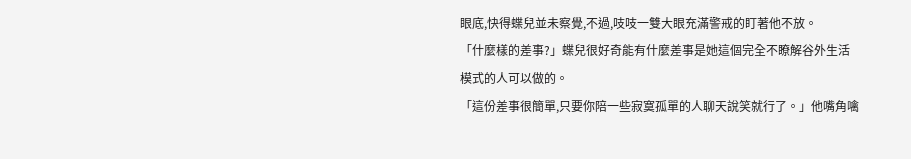眼底,快得蝶兒並未察覺,不過,吱吱一雙大眼充滿警戒的盯著他不放。
「什麼樣的差事?」蝶兒很好奇能有什麼差事是她這個完全不瞭解谷外生活模式的人可以做的。
「這份差事很簡單,只要你陪一些寂寞孤單的人聊天說笑就行了。」他嘴角噙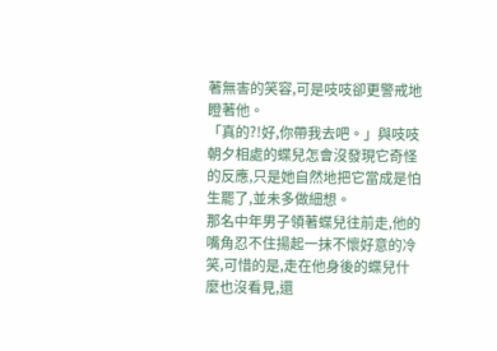著無害的笑容,可是吱吱卻更警戒地瞪著他。
「真的?!好,你帶我去吧。」與吱吱朝夕相處的蝶兒怎會沒發現它奇怪的反應,只是她自然地把它當成是怕生罷了,並未多做細想。
那名中年男子領著蝶兒往前走,他的嘴角忍不住揚起一抹不懷好意的冷笑,可惜的是,走在他身後的蝶兒什麼也沒看見,還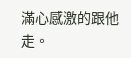滿心感激的跟他走。